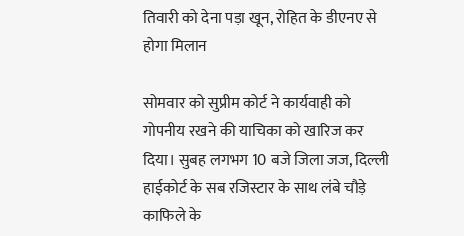तिवारी को देना पड़ा खून, रोहित के डीएनए से होगा मिलान

सोमवार को सुप्रीम कोर्ट ने कार्यवाही को गोपनीय रखने की याचिका को खारिज कर दिया। सुबह लगभग 10 बजे जिला जज, दिल्ली हाईकोर्ट के सब रजिस्टार के साथ लंबे चौड़े काफिले के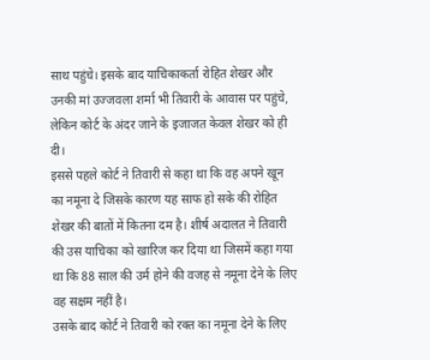साथ पहुंचे। इसके बाद याचिकाकर्ता रोहित शेखर और उनकी मां उज्जवला शर्मा भी तिवारी के आवास पर पहुंचे, लेकिन कोर्ट के अंदर जाने के इजाजत केवल शेखर को ही दी।
इससे पहले कोर्ट ने तिवारी से कहा था कि वह अपने खून का नमूना दे जिसके कारण यह साफ हो सके की रोहित शेखर की बातों में कितना दम है। शीर्ष अदालत ने तिवारी की उस याचिका को खारिज कर दिया था जिसमें कहा गया था कि 88 साल की उर्म होने की वजह से नमूना देने के लिए वह सक्षम नहीं है।
उसके बाद कोर्ट ने तिवारी को रक्त का नमूना देने के लिए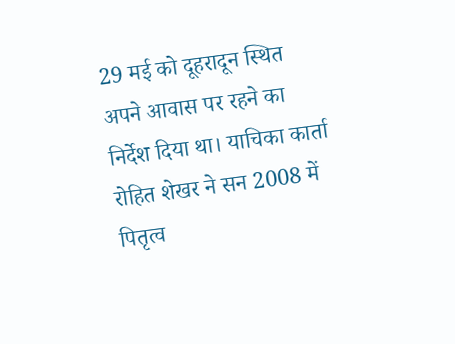29 मई को दूहरादून स्थित अपने आवास पर रहने का निर्देश दिया था। याचिका कार्ता रोहित शेखर ने सन 2008 में पितृत्व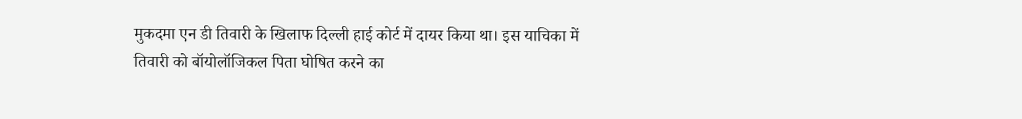मुकदमा एन डी तिवारी के खिलाफ दिल्ली हाई कोर्ट में दायर किया था। इस याचिका में तिवारी को बॉयोलॉजिकल पिता घोषित करने का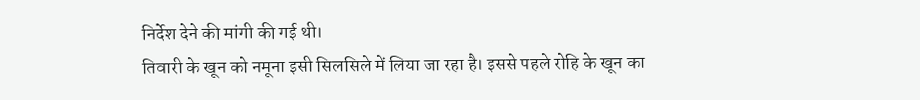निर्देश देने की मांगी की गई थी।
तिवारी के खून को नमूना इसी सिलसिले में लिया जा रहा है। इससे पहले रोहि के खून का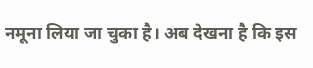नमूना लिया जा चुका है। अब देखना है कि इस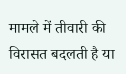मामले में तीवारी की विरासत बदलती है या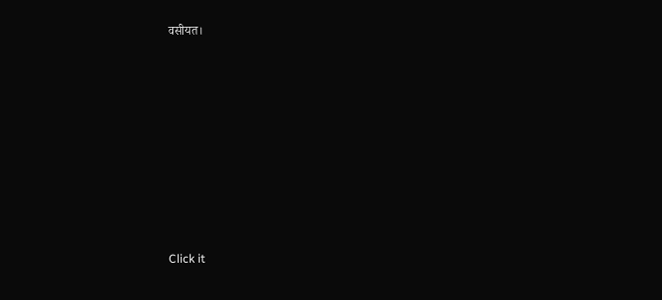वसीयत।












Click it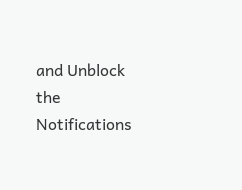and Unblock the Notifications